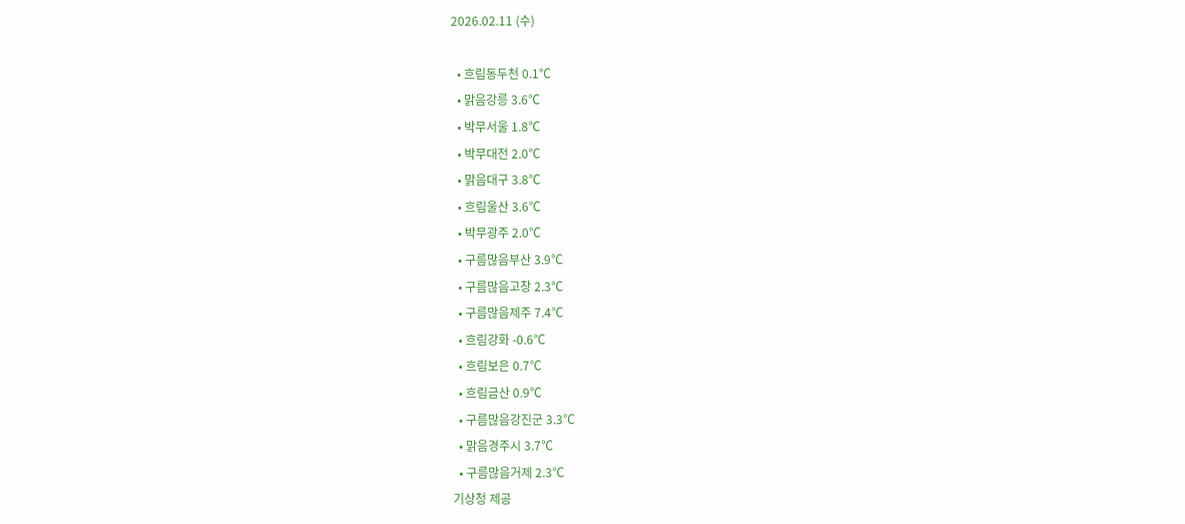2026.02.11 (수)

  • 흐림동두천 0.1℃
  • 맑음강릉 3.6℃
  • 박무서울 1.8℃
  • 박무대전 2.0℃
  • 맑음대구 3.8℃
  • 흐림울산 3.6℃
  • 박무광주 2.0℃
  • 구름많음부산 3.9℃
  • 구름많음고창 2.3℃
  • 구름많음제주 7.4℃
  • 흐림강화 -0.6℃
  • 흐림보은 0.7℃
  • 흐림금산 0.9℃
  • 구름많음강진군 3.3℃
  • 맑음경주시 3.7℃
  • 구름많음거제 2.3℃
기상청 제공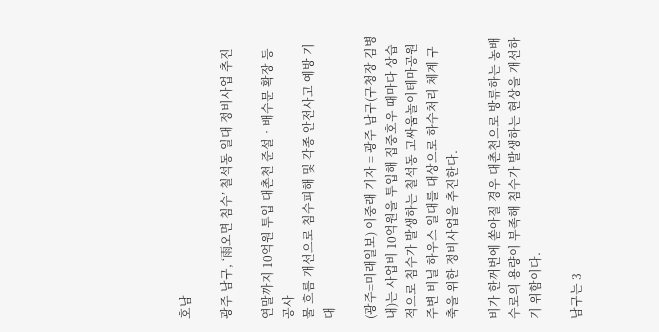호남

광주 남구, ‘雨오면 침수’ 칠석동 일대 정비사업 추진

연말까지 10억원 투입 대촌천 준설‧배수문 확장 등 공사
물 흐름 개선으로 침수피해 및 각종 안전사고 예방 기대

(광주=미래일보) 이중래 기자 = 광주 남구(구청장 김병내)는 사업비 10억원을 투입해 집중호우 때마다 상습적으로 침수가 발생하는 칠석동 고싸움놀이테마공원 주변 비닐 하우스 일대를 대상으로 하수처리 체계 구축을 위한 정비사업을 추진한다.

비가 한꺼번에 쏟아질 경우 대촌천으로 방류하는 농배수로의 용량이 부족해 침수가 발생하는 현상을 개선하기 위함이다.

남구는 3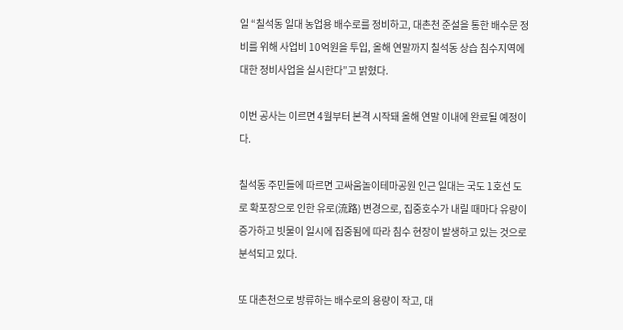일 “칠석동 일대 농업용 배수로를 정비하고, 대촌천 준설을 통한 배수문 정비를 위해 사업비 10억원을 투입, 올해 연말까지 칠석동 상습 침수지역에 대한 정비사업을 실시한다”고 밝혔다.

이번 공사는 이르면 4월부터 본격 시작돼 올해 연말 이내에 완료될 예정이다.

칠석동 주민들에 따르면 고싸움놀이테마공원 인근 일대는 국도 1호선 도로 확포장으로 인한 유로(流路) 변경으로, 집중호수가 내릴 때마다 유량이 증가하고 빗물이 일시에 집중됨에 따라 침수 현장이 발생하고 있는 것으로 분석되고 있다.

또 대촌천으로 방류하는 배수로의 용량이 작고, 대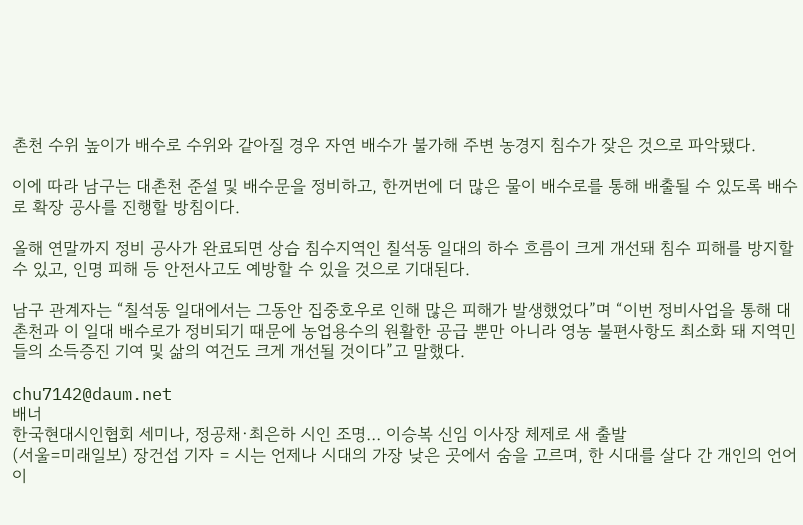촌천 수위 높이가 배수로 수위와 같아질 경우 자연 배수가 불가해 주변 농경지 침수가 잦은 것으로 파악됐다.

이에 따라 남구는 대촌천 준설 및 배수문을 정비하고, 한꺼번에 더 많은 물이 배수로를 통해 배출될 수 있도록 배수로 확장 공사를 진행할 방침이다.

올해 연말까지 정비 공사가 완료되면 상습 침수지역인 칠석동 일대의 하수 흐름이 크게 개선돼 침수 피해를 방지할 수 있고, 인명 피해 등 안전사고도 예방할 수 있을 것으로 기대된다.

남구 관계자는 “칠석동 일대에서는 그동안 집중호우로 인해 많은 피해가 발생했었다”며 “이번 정비사업을 통해 대촌천과 이 일대 배수로가 정비되기 때문에 농업용수의 원활한 공급 뿐만 아니라 영농 불편사항도 최소화 돼 지역민들의 소득증진 기여 및 삶의 여건도 크게 개선될 것이다”고 말했다.

chu7142@daum.net
배너
한국현대시인협회 세미나, 정공채·최은하 시인 조명… 이승복 신임 이사장 체제로 새 출발
(서울=미래일보) 장건섭 기자 = 시는 언제나 시대의 가장 낮은 곳에서 숨을 고르며, 한 시대를 살다 간 개인의 언어이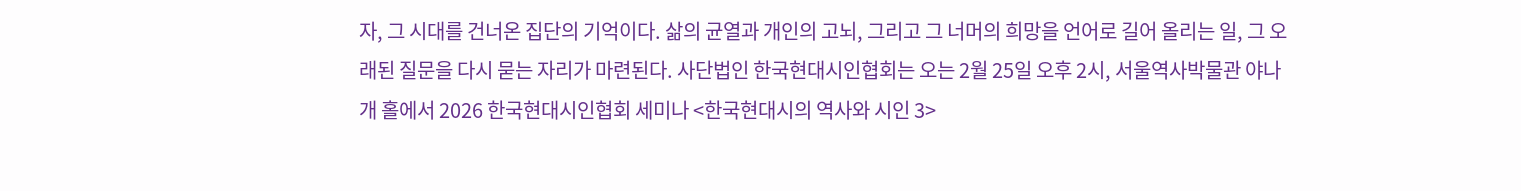자, 그 시대를 건너온 집단의 기억이다. 삶의 균열과 개인의 고뇌, 그리고 그 너머의 희망을 언어로 길어 올리는 일, 그 오래된 질문을 다시 묻는 자리가 마련된다. 사단법인 한국현대시인협회는 오는 2월 25일 오후 2시, 서울역사박물관 야나개 홀에서 2026 한국현대시인협회 세미나 <한국현대시의 역사와 시인 3>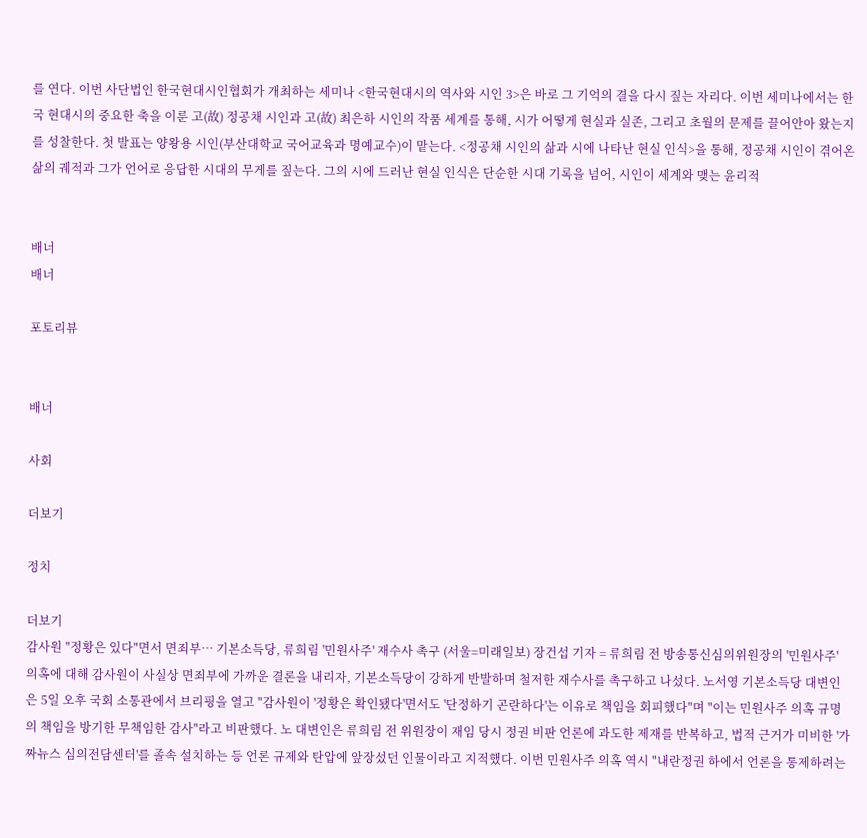를 연다. 이번 사단법인 한국현대시인협회가 개최하는 세미나 <한국현대시의 역사와 시인 3>은 바로 그 기억의 결을 다시 짚는 자리다. 이번 세미나에서는 한국 현대시의 중요한 축을 이룬 고(故) 정공채 시인과 고(故) 최은하 시인의 작품 세계를 통해, 시가 어떻게 현실과 실존, 그리고 초월의 문제를 끌어안아 왔는지를 성찰한다. 첫 발표는 양왕용 시인(부산대학교 국어교육과 명예교수)이 맡는다. <정공채 시인의 삶과 시에 나타난 현실 인식>을 통해, 정공채 시인이 겪어온 삶의 궤적과 그가 언어로 응답한 시대의 무게를 짚는다. 그의 시에 드러난 현실 인식은 단순한 시대 기록을 넘어, 시인이 세계와 맺는 윤리적


배너
배너

포토리뷰


배너

사회

더보기

정치

더보기
감사원 "정황은 있다"면서 면죄부… 기본소득당, 류희림 '민원사주' 재수사 촉구 (서울=미래일보) 장건섭 기자 = 류희림 전 방송통신심의위원장의 '민원사주' 의혹에 대해 감사원이 사실상 면죄부에 가까운 결론을 내리자, 기본소득당이 강하게 반발하며 철저한 재수사를 촉구하고 나섰다. 노서영 기본소득당 대변인은 5일 오후 국회 소통관에서 브리핑을 열고 "감사원이 '정황은 확인됐다'면서도 '단정하기 곤란하다'는 이유로 책임을 회피했다"며 "이는 민원사주 의혹 규명의 책임을 방기한 무책임한 감사"라고 비판했다. 노 대변인은 류희림 전 위원장이 재임 당시 정권 비판 언론에 과도한 제재를 반복하고, 법적 근거가 미비한 '가짜뉴스 심의전담센터'를 졸속 설치하는 등 언론 규제와 탄압에 앞장섰던 인물이라고 지적했다. 이번 민원사주 의혹 역시 "내란정권 하에서 언론을 통제하려는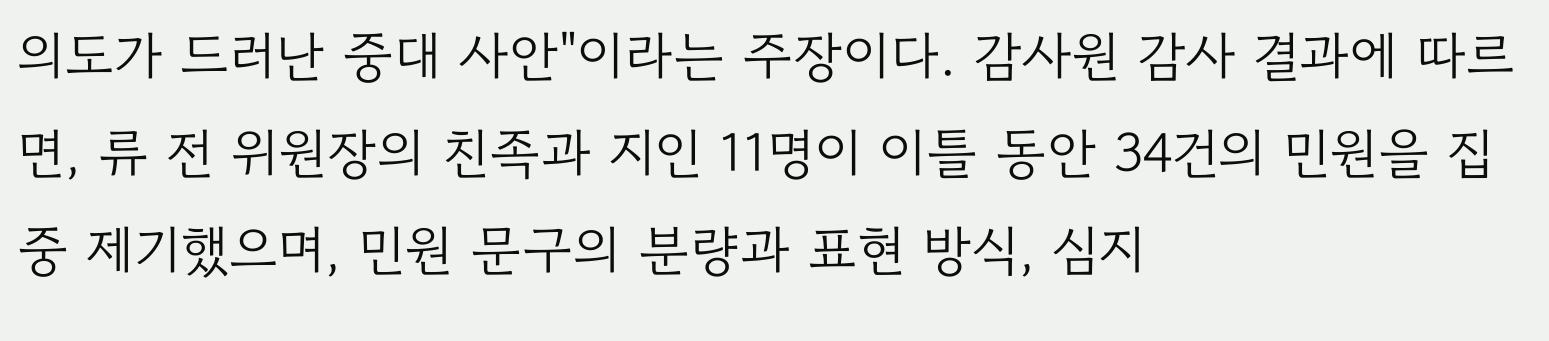의도가 드러난 중대 사안"이라는 주장이다. 감사원 감사 결과에 따르면, 류 전 위원장의 친족과 지인 11명이 이틀 동안 34건의 민원을 집중 제기했으며, 민원 문구의 분량과 표현 방식, 심지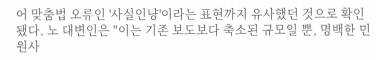어 맞춤법 오류인 '사실인냥'이라는 표현까지 유사했던 것으로 확인됐다. 노 대변인은 "이는 기존 보도보다 축소된 규모일 뿐, 명백한 민원사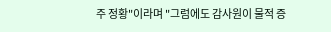주 정황"이라며 "그럼에도 감사원이 물적 증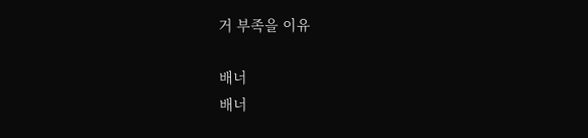거 부족을 이유

배너
배너